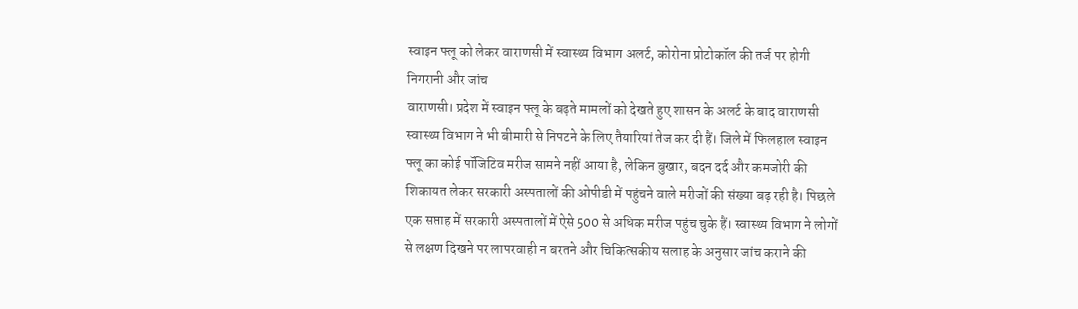स्वाइन फ्लू को लेकर वाराणसी में स्वास्थ्य विभाग अलर्ट, कोरोना प्रोटोकॉल की तर्ज पर होगी निगरानी और जांच
वाराणसी। प्रदेश में स्वाइन फ्लू के बढ़ते मामलों को देखते हुए शासन के अलर्ट के बाद वाराणसी स्वास्थ्य विभाग ने भी बीमारी से निपटने के लिए तैयारियां तेज कर दी हैं। जिले में फिलहाल स्वाइन फ्लू का कोई पॉजिटिव मरीज सामने नहीं आया है, लेकिन बुखार, बदन दर्द और कमजोरी की शिकायत लेकर सरकारी अस्पतालों की ओपीडी में पहुंचने वाले मरीजों की संख्या बढ़ रही है। पिछले एक सप्ताह में सरकारी अस्पतालों में ऐसे 500 से अधिक मरीज पहुंच चुके हैं। स्वास्थ्य विभाग ने लोगों से लक्षण दिखने पर लापरवाही न बरतने और चिकित्सकीय सलाह के अनुसार जांच कराने की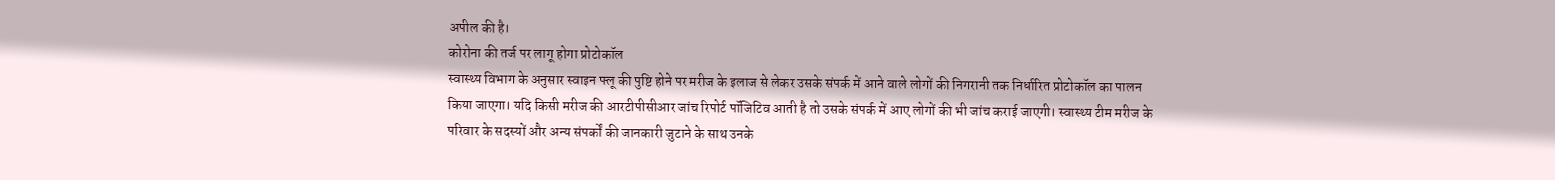अपील की है।
कोरोना की तर्ज पर लागू होगा प्रोटोकॉल
स्वास्थ्य विभाग के अनुसार स्वाइन फ्लू की पुष्टि होने पर मरीज के इलाज से लेकर उसके संपर्क में आने वाले लोगों की निगरानी तक निर्धारित प्रोटोकॉल का पालन किया जाएगा। यदि किसी मरीज की आरटीपीसीआर जांच रिपोर्ट पॉजिटिव आती है तो उसके संपर्क में आए लोगों की भी जांच कराई जाएगी। स्वास्थ्य टीम मरीज के परिवार के सदस्यों और अन्य संपर्कों की जानकारी जुटाने के साथ उनके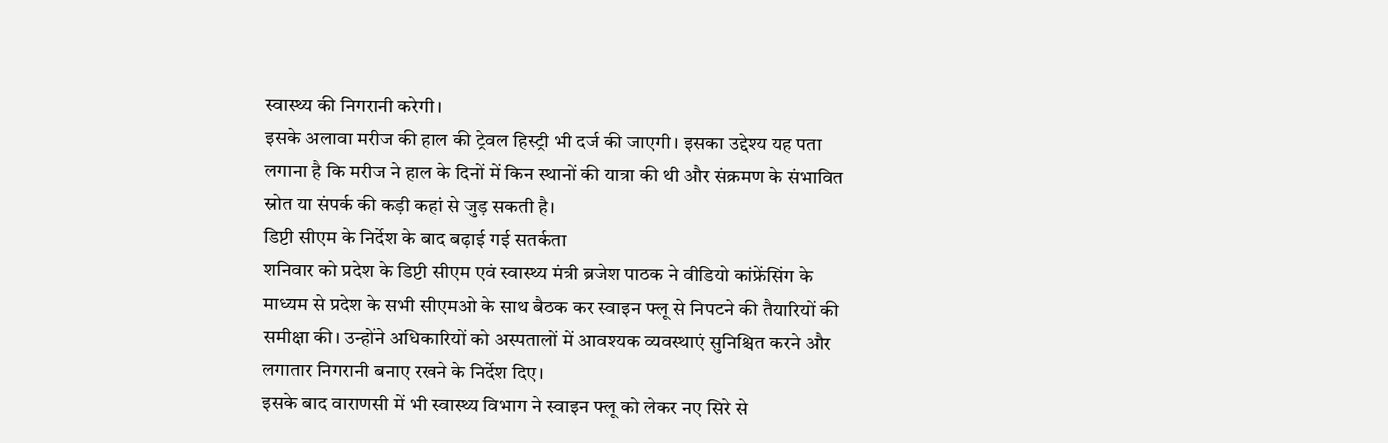स्वास्थ्य की निगरानी करेगी।
इसके अलावा मरीज की हाल की ट्रेवल हिस्ट्री भी दर्ज की जाएगी। इसका उद्देश्य यह पता लगाना है कि मरीज ने हाल के दिनों में किन स्थानों की यात्रा की थी और संक्रमण के संभावित स्रोत या संपर्क की कड़ी कहां से जुड़ सकती है।
डिप्टी सीएम के निर्देश के बाद बढ़ाई गई सतर्कता
शनिवार को प्रदेश के डिप्टी सीएम एवं स्वास्थ्य मंत्री ब्रजेश पाठक ने वीडियो कांफ्रेंसिंग के माध्यम से प्रदेश के सभी सीएमओ के साथ बैठक कर स्वाइन फ्लू से निपटने की तैयारियों की समीक्षा की। उन्होंने अधिकारियों को अस्पतालों में आवश्यक व्यवस्थाएं सुनिश्चित करने और लगातार निगरानी बनाए रखने के निर्देश दिए।
इसके बाद वाराणसी में भी स्वास्थ्य विभाग ने स्वाइन फ्लू को लेकर नए सिरे से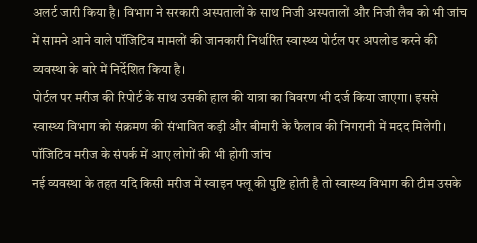अलर्ट जारी किया है। विभाग ने सरकारी अस्पतालों के साथ निजी अस्पतालों और निजी लैब को भी जांच में सामने आने वाले पॉजिटिव मामलों की जानकारी निर्धारित स्वास्थ्य पोर्टल पर अपलोड करने की व्यवस्था के बारे में निर्देशित किया है।
पोर्टल पर मरीज की रिपोर्ट के साथ उसकी हाल की यात्रा का विवरण भी दर्ज किया जाएगा। इससे स्वास्थ्य विभाग को संक्रमण की संभावित कड़ी और बीमारी के फैलाव की निगरानी में मदद मिलेगी।
पॉजिटिव मरीज के संपर्क में आए लोगों की भी होगी जांच
नई व्यवस्था के तहत यदि किसी मरीज में स्वाइन फ्लू की पुष्टि होती है तो स्वास्थ्य विभाग की टीम उसके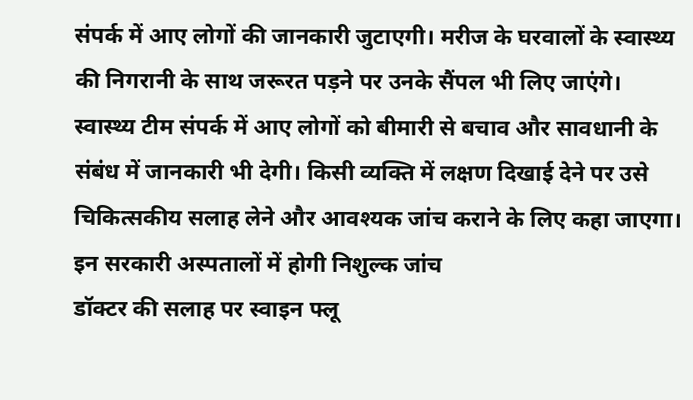संपर्क में आए लोगों की जानकारी जुटाएगी। मरीज के घरवालों के स्वास्थ्य की निगरानी के साथ जरूरत पड़ने पर उनके सैंपल भी लिए जाएंगे।
स्वास्थ्य टीम संपर्क में आए लोगों को बीमारी से बचाव और सावधानी के संबंध में जानकारी भी देगी। किसी व्यक्ति में लक्षण दिखाई देने पर उसे चिकित्सकीय सलाह लेने और आवश्यक जांच कराने के लिए कहा जाएगा।
इन सरकारी अस्पतालों में होगी निशुल्क जांच
डॉक्टर की सलाह पर स्वाइन फ्लू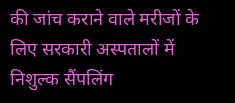की जांच कराने वाले मरीजों के लिए सरकारी अस्पतालों में निशुल्क सैंपलिंग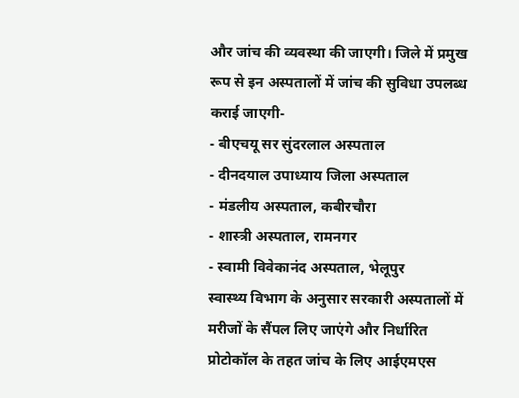और जांच की व्यवस्था की जाएगी। जिले में प्रमुख रूप से इन अस्पतालों में जांच की सुविधा उपलब्ध कराई जाएगी-
- बीएचयू सर सुंदरलाल अस्पताल
- दीनदयाल उपाध्याय जिला अस्पताल
- मंडलीय अस्पताल, कबीरचौरा
- शास्त्री अस्पताल, रामनगर
- स्वामी विवेकानंद अस्पताल, भेलूपुर
स्वास्थ्य विभाग के अनुसार सरकारी अस्पतालों में मरीजों के सैंपल लिए जाएंगे और निर्धारित प्रोटोकॉल के तहत जांच के लिए आईएमएस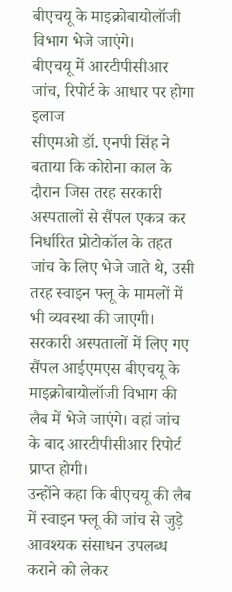बीएचयू के माइक्रोबायोलॉजी विभाग भेजे जाएंगे।
बीएचयू में आरटीपीसीआर जांच, रिपोर्ट के आधार पर होगा इलाज
सीएमओ डॉ. एनपी सिंह ने बताया कि कोरोना काल के दौरान जिस तरह सरकारी अस्पतालों से सैंपल एकत्र कर निर्धारित प्रोटोकॉल के तहत जांच के लिए भेजे जाते थे, उसी तरह स्वाइन फ्लू के मामलों में भी व्यवस्था की जाएगी। सरकारी अस्पतालों में लिए गए सैंपल आईएमएस बीएचयू के माइक्रोबायोलॉजी विभाग की लैब में भेजे जाएंगे। वहां जांच के बाद आरटीपीसीआर रिपोर्ट प्राप्त होगी।
उन्होंने कहा कि बीएचयू की लैब में स्वाइन फ्लू की जांच से जुड़े आवश्यक संसाधन उपलब्ध कराने को लेकर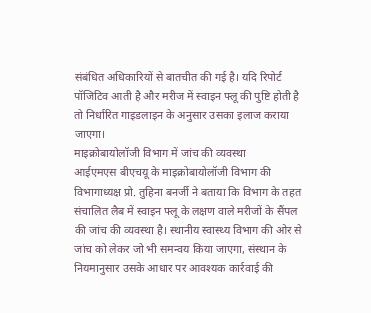संबंधित अधिकारियों से बातचीत की गई है। यदि रिपोर्ट पॉजिटिव आती है और मरीज में स्वाइन फ्लू की पुष्टि होती है तो निर्धारित गाइडलाइन के अनुसार उसका इलाज कराया जाएगा।
माइक्रोबायोलॉजी विभाग में जांच की व्यवस्था
आईएमएस बीएचयू के माइक्रोबायोलॉजी विभाग की विभागाध्यक्ष प्रो. तुहिना बनर्जी ने बताया कि विभाग के तहत संचालित लैब में स्वाइन फ्लू के लक्षण वाले मरीजों के सैंपल की जांच की व्यवस्था है। स्थानीय स्वास्थ्य विभाग की ओर से जांच को लेकर जो भी समन्वय किया जाएगा, संस्थान के नियमानुसार उसके आधार पर आवश्यक कार्रवाई की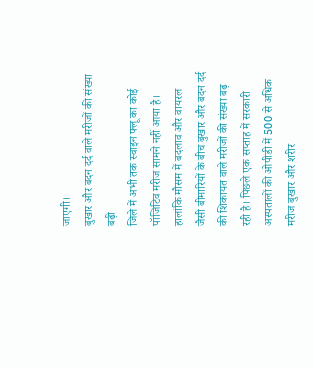जाएगी।
बुखार और बदन दर्द वाले मरीजों की संख्या बढ़ी
जिले में अभी तक स्वाइन फ्लू का कोई पॉजिटिव मरीज सामने नहीं आया है। हालांकि मौसम में बदलाव और वायरल जैसी बीमारियों के बीच बुखार और बदन दर्द की शिकायत वाले मरीजों की संख्या बढ़ रही है। पिछले एक सप्ताह में सरकारी अस्पतालों की ओपीडी में 500 से अधिक मरीज बुखार और शरीर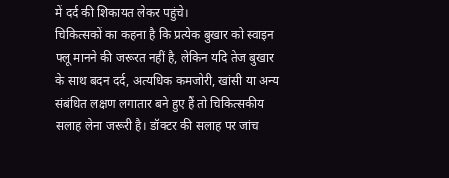में दर्द की शिकायत लेकर पहुंचे।
चिकित्सकों का कहना है कि प्रत्येक बुखार को स्वाइन फ्लू मानने की जरूरत नहीं है, लेकिन यदि तेज बुखार के साथ बदन दर्द, अत्यधिक कमजोरी, खांसी या अन्य संबंधित लक्षण लगातार बने हुए हैं तो चिकित्सकीय सलाह लेना जरूरी है। डॉक्टर की सलाह पर जांच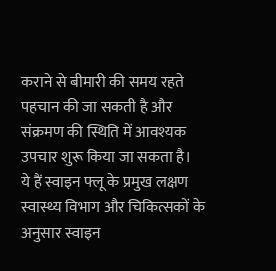कराने से बीमारी की समय रहते पहचान की जा सकती है और संक्रमण की स्थिति में आवश्यक उपचार शुरू किया जा सकता है।
ये हैं स्वाइन फ्लू के प्रमुख लक्षण
स्वास्थ्य विभाग और चिकित्सकों के अनुसार स्वाइन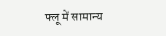फ्लू में सामान्य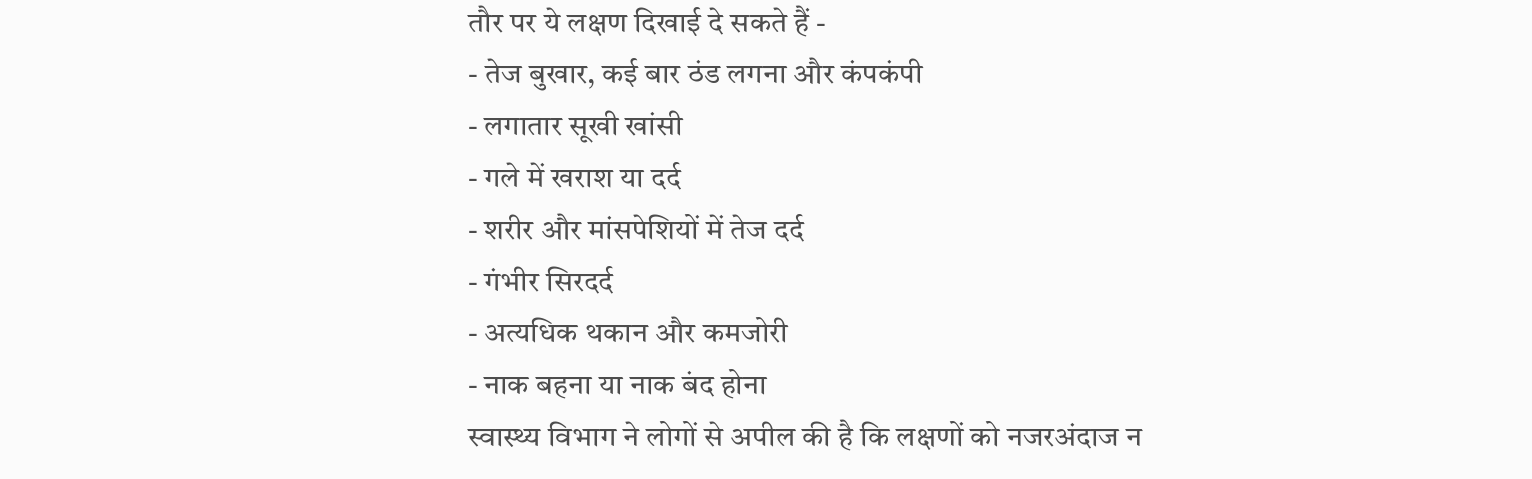तौर पर ये लक्षण दिखाई दे सकते हैं -
- तेज बुखार, कई बार ठंड लगना और कंपकंपी
- लगातार सूखी खांसी
- गले में खराश या दर्द
- शरीर और मांसपेशियों में तेज दर्द
- गंभीर सिरदर्द
- अत्यधिक थकान और कमजोरी
- नाक बहना या नाक बंद होना
स्वास्थ्य विभाग ने लोगों से अपील की है कि लक्षणों को नजरअंदाज न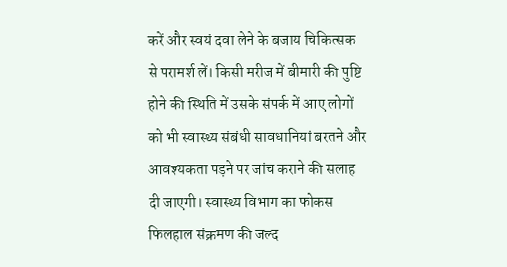करें और स्वयं दवा लेने के बजाय चिकित्सक से परामर्श लें। किसी मरीज में बीमारी की पुष्टि होने की स्थिति में उसके संपर्क में आए लोगों को भी स्वास्थ्य संबंधी सावधानियां बरतने और आवश्यकता पड़ने पर जांच कराने की सलाह दी जाएगी। स्वास्थ्य विभाग का फोकस फिलहाल संक्रमण की जल्द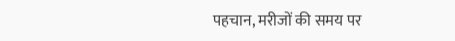पहचान, मरीजों की समय पर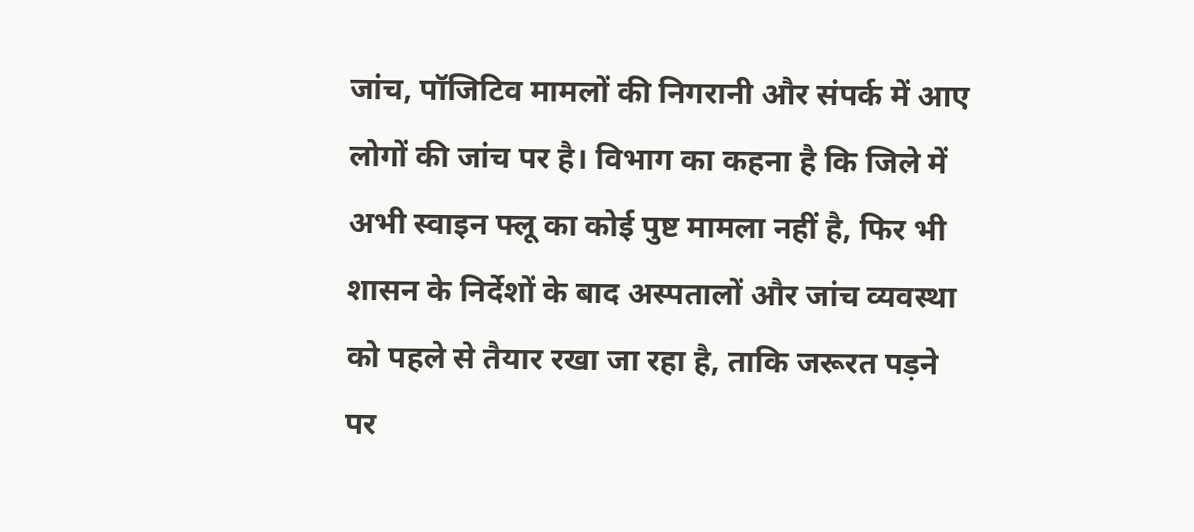जांच, पॉजिटिव मामलों की निगरानी और संपर्क में आए लोगों की जांच पर है। विभाग का कहना है कि जिले में अभी स्वाइन फ्लू का कोई पुष्ट मामला नहीं है, फिर भी शासन के निर्देशों के बाद अस्पतालों और जांच व्यवस्था को पहले से तैयार रखा जा रहा है, ताकि जरूरत पड़ने पर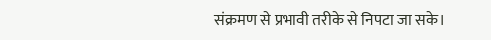संक्रमण से प्रभावी तरीके से निपटा जा सके।